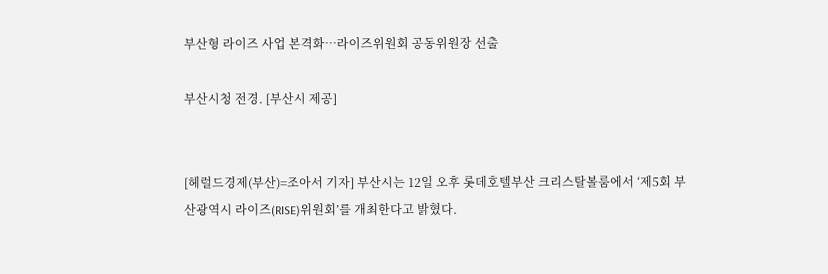부산형 라이즈 사업 본격화…라이즈위원회 공동위원장 선출

부산시청 전경. [부산시 제공]


[헤럴드경제(부산)=조아서 기자] 부산시는 12일 오후 롯데호텔부산 크리스탈볼룸에서 ‘제5회 부산광역시 라이즈(RISE)위원회’를 개최한다고 밝혔다.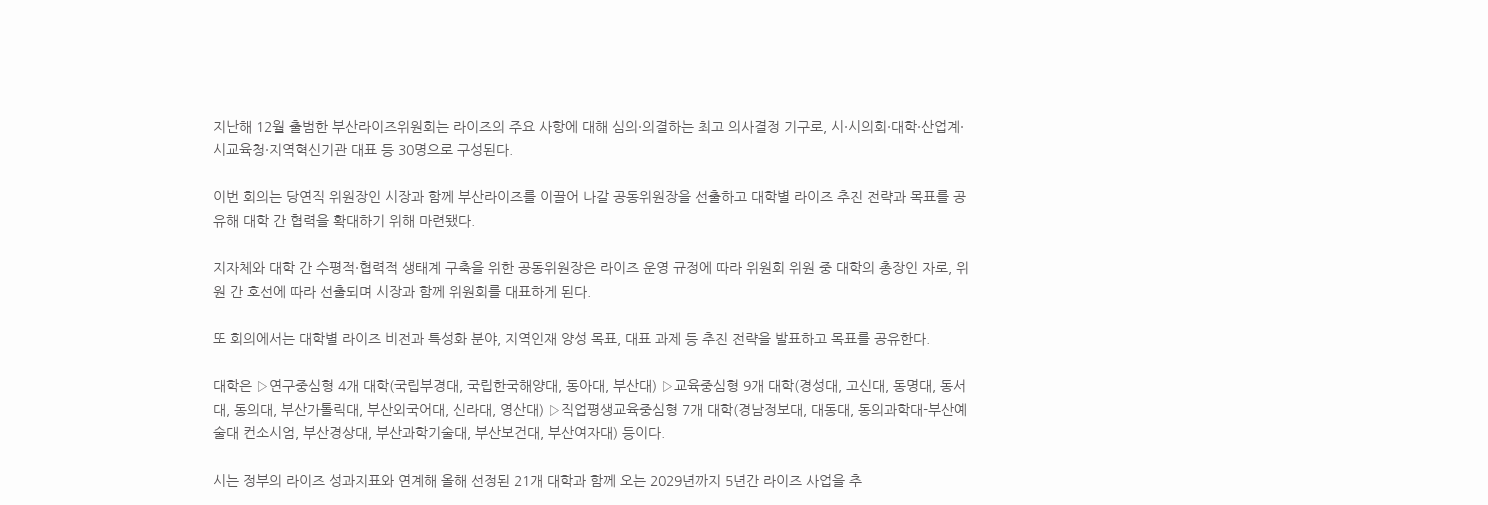지난해 12월 출범한 부산라이즈위원회는 라이즈의 주요 사항에 대해 심의·의결하는 최고 의사결정 기구로, 시·시의회·대학·산업계·시교육청·지역혁신기관 대표 등 30명으로 구성된다.

이번 회의는 당연직 위원장인 시장과 함께 부산라이즈를 이끌어 나갈 공동위원장을 선출하고 대학별 라이즈 추진 전략과 목표를 공유해 대학 간 협력을 확대하기 위해 마련됐다.

지자체와 대학 간 수평적·협력적 생태계 구축을 위한 공동위원장은 라이즈 운영 규정에 따라 위원회 위원 중 대학의 총장인 자로, 위원 간 호선에 따라 선출되며 시장과 함께 위원회를 대표하게 된다.

또 회의에서는 대학별 라이즈 비전과 특성화 분야, 지역인재 양성 목표, 대표 과제 등 추진 전략을 발표하고 목표를 공유한다.

대학은 ▷연구중심형 4개 대학(국립부경대, 국립한국해양대, 동아대, 부산대) ▷교육중심형 9개 대학(경성대, 고신대, 동명대, 동서대, 동의대, 부산가톨릭대, 부산외국어대, 신라대, 영산대) ▷직업평생교육중심형 7개 대학(경남정보대, 대동대, 동의과학대-부산예술대 컨소시엄, 부산경상대, 부산과학기술대, 부산보건대, 부산여자대) 등이다.

시는 정부의 라이즈 성과지표와 연계해 올해 선정된 21개 대학과 함께 오는 2029년까지 5년간 라이즈 사업을 추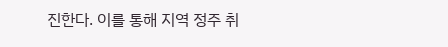진한다. 이를 통해 지역 정주 취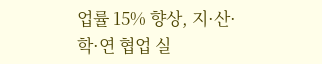업률 15% 향상, 지·산·학·연 협업 실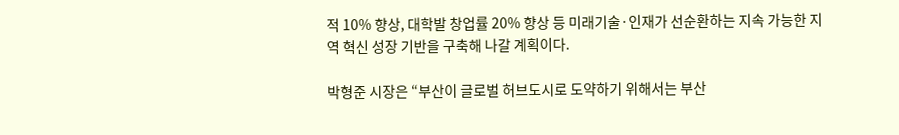적 10% 향상, 대학발 창업률 20% 향상 등 미래기술·인재가 선순환하는 지속 가능한 지역 혁신 성장 기반을 구축해 나갈 계획이다.

박형준 시장은 “부산이 글로벌 허브도시로 도약하기 위해서는 부산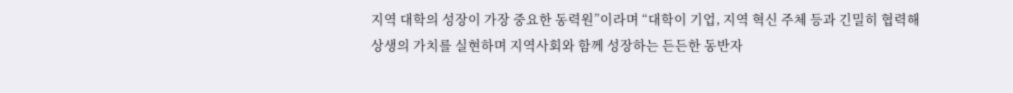지역 대학의 성장이 가장 중요한 동력원”이라며 “대학이 기업, 지역 혁신 주체 등과 긴밀히 협력해 상생의 가치를 실현하며 지역사회와 함께 성장하는 든든한 동반자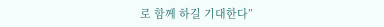로 함께 하길 기대한다”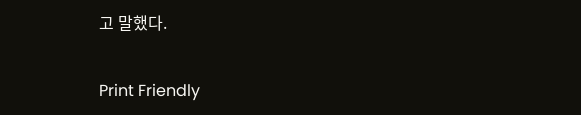고 말했다.

Print Friendly